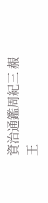資治通鑑周紀三 赧王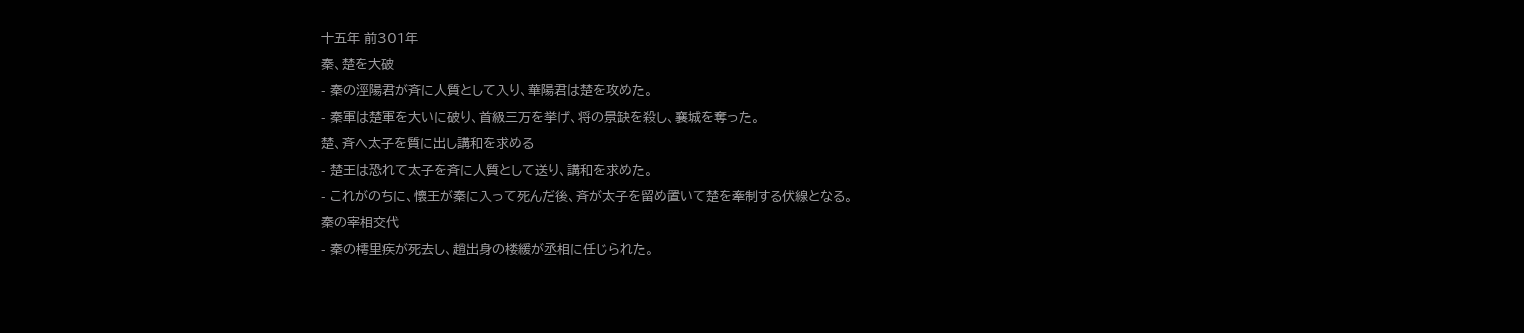十五年 前301年
秦、楚を大破
- 秦の涇陽君が斉に人質として入り、華陽君は楚を攻めた。
- 秦軍は楚軍を大いに破り、首級三万を挙げ、将の景缺を殺し、襄城を奪った。
楚、斉へ太子を質に出し講和を求める
- 楚王は恐れて太子を斉に人質として送り、講和を求めた。
- これがのちに、懷王が秦に入って死んだ後、斉が太子を留め置いて楚を牽制する伏線となる。
秦の宰相交代
- 秦の樗里疾が死去し、趙出身の楼緩が丞相に任じられた。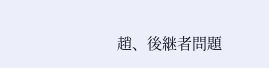趙、後継者問題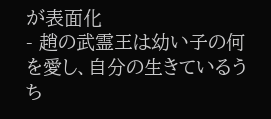が表面化
- 趙の武霊王は幼い子の何を愛し、自分の生きているうち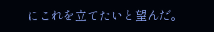にこれを立てたいと望んだ。